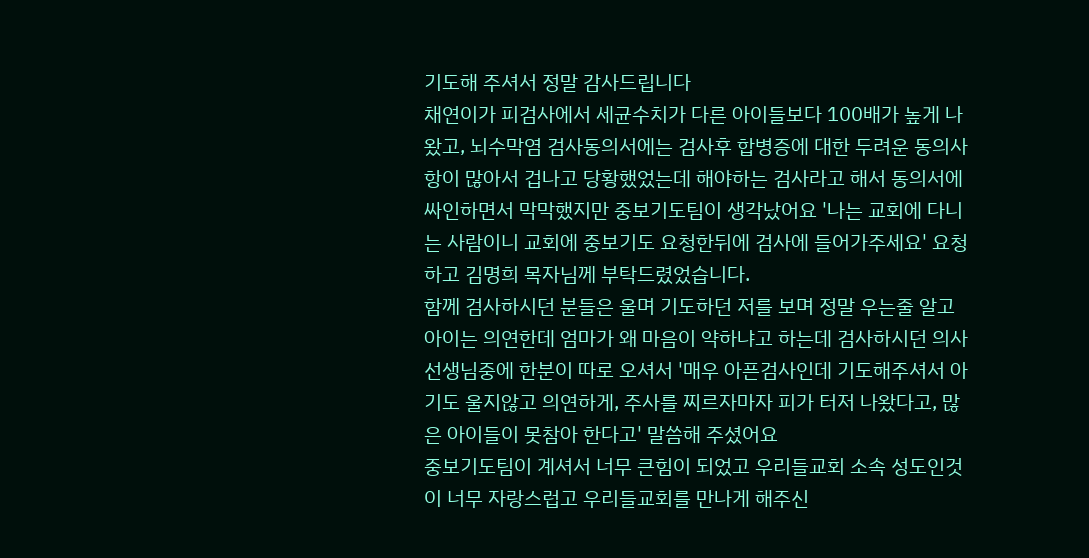기도해 주셔서 정말 감사드립니다
채연이가 피검사에서 세균수치가 다른 아이들보다 100배가 높게 나왔고, 뇌수막염 검사동의서에는 검사후 합병증에 대한 두려운 동의사항이 많아서 겁나고 당황했었는데 해야하는 검사라고 해서 동의서에 싸인하면서 막막했지만 중보기도팀이 생각났어요 '나는 교회에 다니는 사람이니 교회에 중보기도 요청한뒤에 검사에 들어가주세요' 요청하고 김명희 목자님께 부탁드렸었습니다.
함께 검사하시던 분들은 울며 기도하던 저를 보며 정말 우는줄 알고 아이는 의연한데 엄마가 왜 마음이 약하냐고 하는데 검사하시던 의사선생님중에 한분이 따로 오셔서 '매우 아픈검사인데 기도해주셔서 아기도 울지않고 의연하게, 주사를 찌르자마자 피가 터저 나왔다고, 많은 아이들이 못참아 한다고' 말씀해 주셨어요
중보기도팀이 계셔서 너무 큰힘이 되었고 우리들교회 소속 성도인것이 너무 자랑스럽고 우리들교회를 만나게 해주신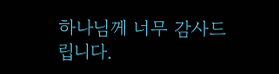하나님께 너무 감사드립니다.